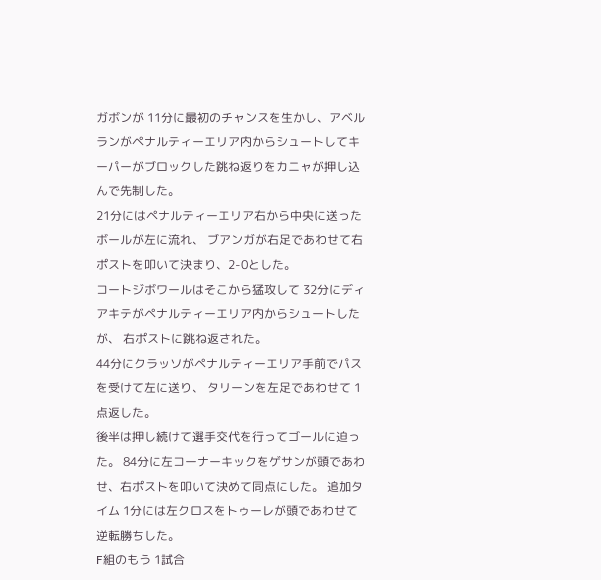ガボンが 11分に最初のチャンスを生かし、アベルランがペナルティーエリア内からシュートしてキーパーがブロックした跳ね返りをカニャが押し込んで先制した。
21分にはペナルティーエリア右から中央に送ったボールが左に流れ、 ブアンガが右足であわせて右ポストを叩いて決まり、2-0とした。
コートジボワールはそこから猛攻して 32分にディアキテがペナルティーエリア内からシュートしたが、 右ポストに跳ね返された。
44分にクラッソがペナルティーエリア手前でパスを受けて左に送り、 タリーンを左足であわせて 1点返した。
後半は押し続けて選手交代を行ってゴールに迫った。 84分に左コーナーキックをゲサンが頭であわせ、右ポストを叩いて決めて同点にした。 追加タイム 1分には左クロスをトゥーレが頭であわせて逆転勝ちした。
F組のもう 1試合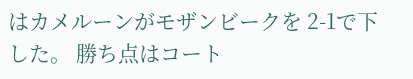はカメルーンがモザンビークを 2-1で下した。 勝ち点はコート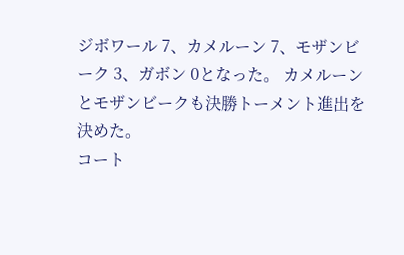ジボワール 7、カメルーン 7、モザンビーク 3、ガボン 0となった。 カメルーンとモザンビークも決勝トーメント進出を決めた。
コート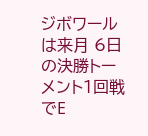ジボワールは来月 6日の決勝トーメント1回戦でE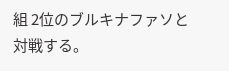組 2位のブルキナファソと対戦する。